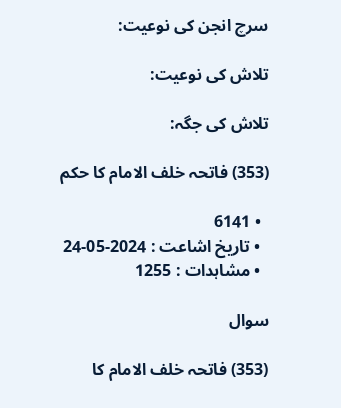سرچ انجن کی نوعیت:

تلاش کی نوعیت:

تلاش کی جگہ:

(353) فاتحہ خلف الامام کا حکم

  • 6141
  • تاریخ اشاعت : 2024-05-24
  • مشاہدات : 1255

سوال

(353) فاتحہ خلف الامام کا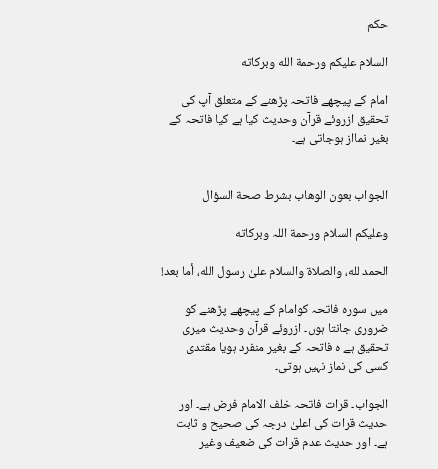حکم

السلام عليكم ورحمة الله وبركاته

امام کے پیچھے فاتحہ پڑھنے کے متعلق آپ کی تحقیق ازروئے قرآن وحدیث کیا ہے کیا فاتحہ کے بغیر نمااز ہوجاتی ہے۔


الجواب بعون الوهاب بشرط صحة السؤال

وعلیکم السلام ورحمة اللہ وبرکاته

الحمد لله، والصلاة والسلام علىٰ رسول الله، أما بعد!

میں سورہ فاتحہ کوامام کے پیچھے پڑھنے کو ضروری جانتا ہوں۔ ازروئے قرآن وحدیث میری تحقیق ہے ہ فاتحہ کے بغیر منفرد ہویا مقتدی کسی کی نماز نہیں ہوتی۔

الجواب۔ قرات فاتحہ خلف الامام فرض ہے۔ اور  حدیث قرات کی اعلیٰ درجہ کی صحیح و ثابت ہے۔ اور حدیث عدم قرات کی ضعیف وغیر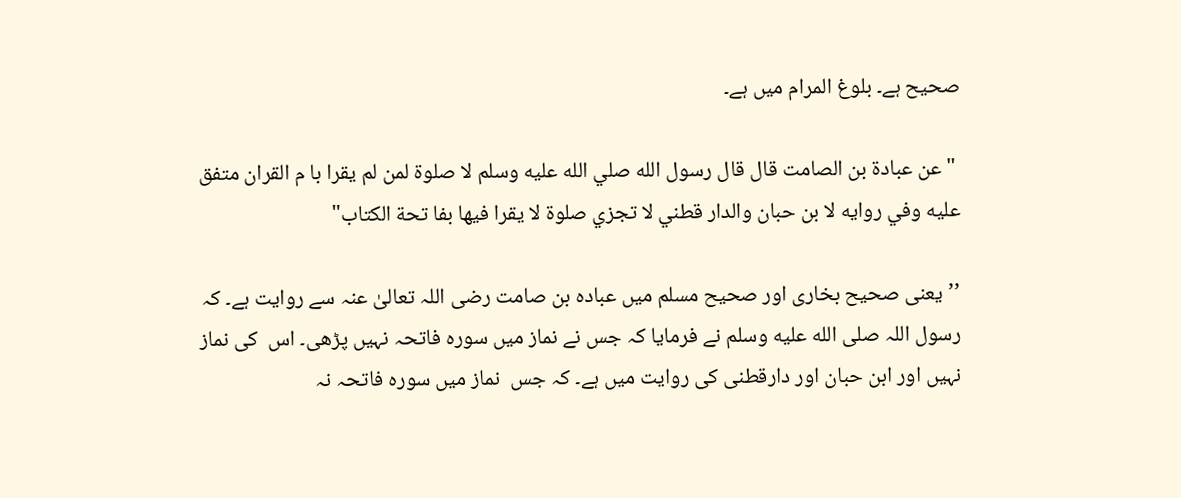صحیح ہے۔ بلوغ المرام میں ہے۔

 "عن عبادة بن الصامت قال قال رسول الله صلي الله عليه وسلم لا صلوة لمن لم يقرا با م القران متفق عليه وفي روايه لا بن حبان والدار قطني لا تجزي صلوة لا يقرا فيها بفا تحة الكتاب"

’’یعنی صحیح بخاری اور صحیح مسلم میں عبادہ بن صامت رضی اللہ تعالیٰ عنہ سے روایت ہے۔ کہ رسول اللہ صلى الله عليه وسلم نے فرمایا کہ جس نے نماز میں سورہ فاتحہ نہیں پڑھی۔ اس  کی نماز نہیں اور ابن حبان اور دارقطنی کی روایت میں ہے۔ کہ جس  نماز میں سورہ فاتحہ نہ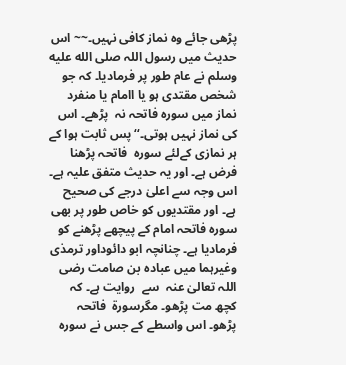پڑھی جائے وہ نماز کافی نہیں۔~~ اس حدیث میں رسول اللہ صلى الله عليه وسلم نے عام طور پر فرمادیا۔ کہ جو شخص مقتدی ہو یا اامام یا منفرد نماز میں سورہ فاتحہ نہ  پڑھے۔ اس کی نماز نہیں ہوتی۔‘‘ پس ثابت ہوا کے ہر نمازی کےلئے سورہ  فاتحہ پڑھنا فرض ہے۔ اور یہ حدیث متفق علیہ ہے۔ اس وجہ سے اعلیٰ درجے کی صحیح ہے۔ اور مقتدیوں کو خاص طور پر بھی سورہ فاتحہ امام کے پیچھے پڑھنے کو فرمادیا ہے۔ چنانچہ ابو دائوداور ترمذی وغیرہما میں عبادہ بن صامت رضی اللہ تعالیٰ عنہ  سے  روایت ہے۔ کہ کچھ مت پڑھو۔ مگرسورۃ  فاتحہ پڑھو۔ اس واسطے کے جس نے سورہ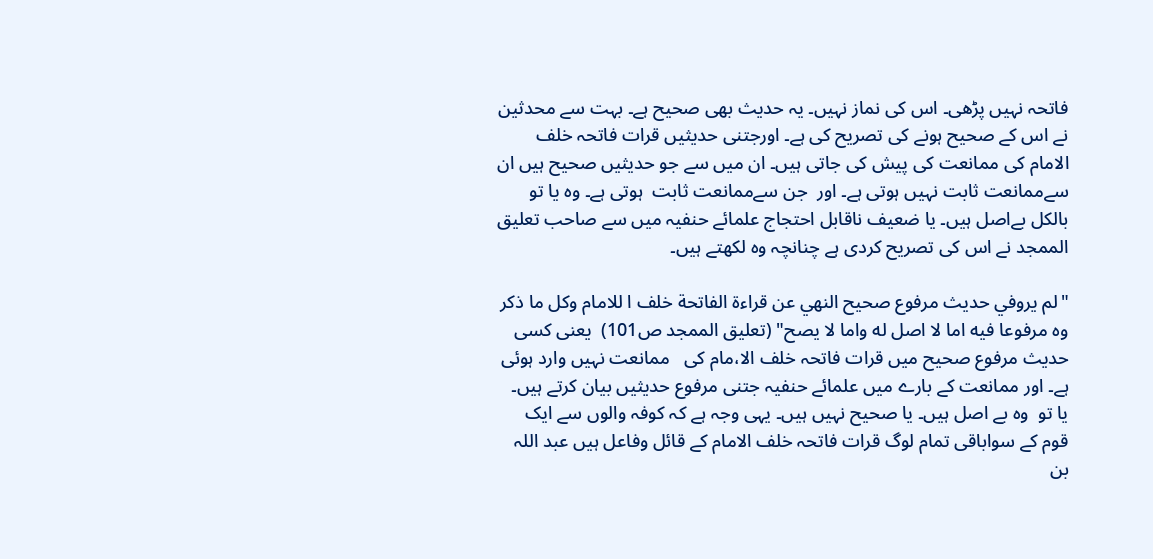فاتحہ نہیں پڑھی۔ اس کی نماز نہیں۔ یہ حدیث بھی صحیح ہے۔ بہت سے محدثین نے اس کے صحیح ہونے کی تصریح کی ہے۔ اورجتنی حدیثیں قرات فاتحہ خلف الامام کی ممانعت کی پیش کی جاتی ہیں۔ ان میں سے جو حدیثیں صحیح ہیں ان  سےممانعت ثابت نہیں ہوتی ہے۔ اور  جن سےممانعت ثابت  ہوتی ہے۔ وہ یا تو بالکل بےاصل ہیں۔ یا ضعیف ناقابل احتجاج علمائے حنفیہ میں سے صاحب تعلیق الممجد نے اس کی تصریح کردی ہے چنانچہ وہ لکھتے ہیں۔

"لم يروفي حديث مرفوع صحيح النهي عن قراءة الفاتحة خلف ا للامام وكل ما ذكر وه مرفوعا فيه اما لا اصل له واما لا يصح" (تعلیق الممجد ص101)  یعنی کسی حدیث مرفوع صحیح میں قرات فاتحہ خلف الا،مام کی   ممانعت نہیں وارد ہوئی ہے۔ اور ممانعت کے بارے میں علمائے حنفیہ جتنی مرفوع حدیثیں بیان کرتے ہیں۔ یا تو  وہ بے اصل ہیں۔ یا صحیح نہیں ہیں۔ یہی وجہ ہے کہ کوفہ والوں سے ایک قوم کے سواباقی تمام لوگ قرات فاتحہ خلف الامام کے قائل وفاعل ہیں عبد اللہ بن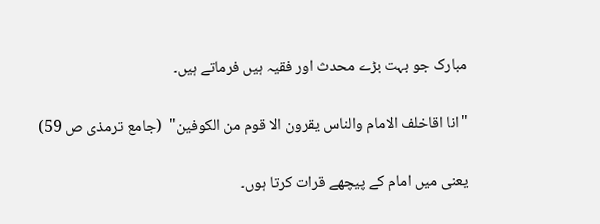مبارک جو بہت بڑے محدث اور فقیہ ہیں فرماتے ہیں۔

"انا اقاخلف الامام والناس يقرون الا قوم من الكوفين"  (جامع ترمذی ص 59)

یعنی میں امام کے پیچھے قرات کرتا ہوں۔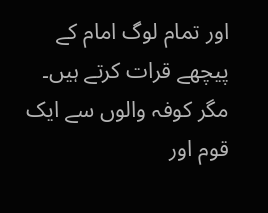اور تمام لوگ امام کے پیچھے قرات کرتے ہیں۔ مگر کوفہ والوں سے ایک قوم اور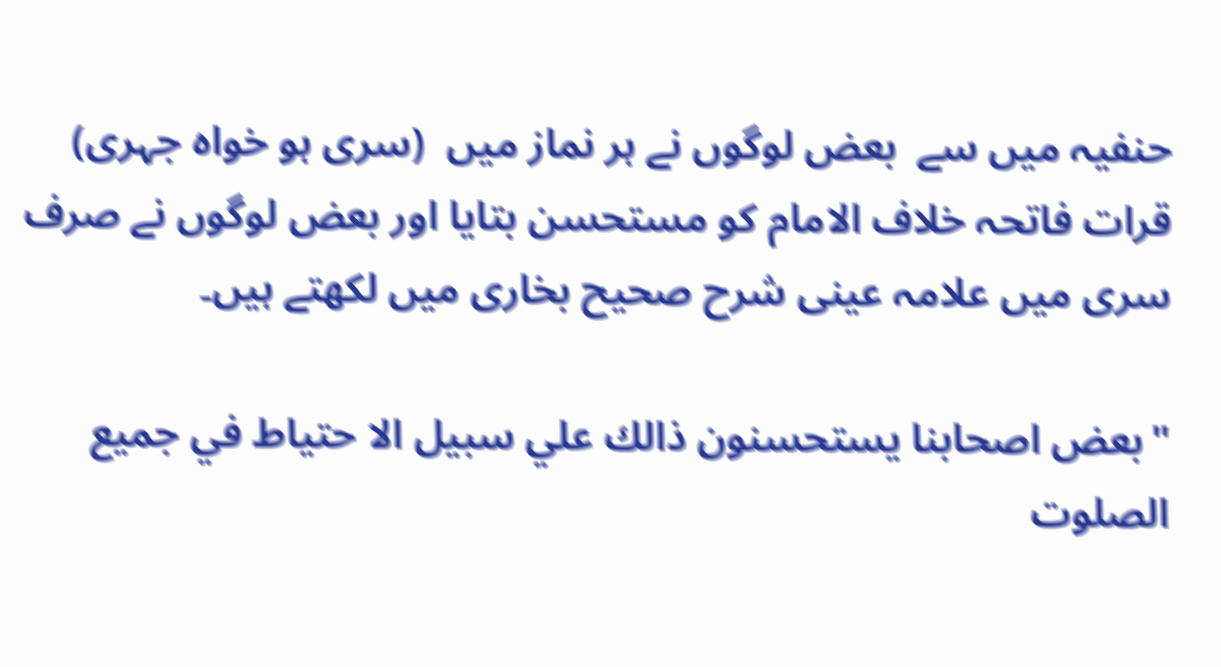حنفیہ میں سے  بعض لوگوں نے ہر نماز میں  (سری ہو خواہ جہری)  قرات فاتحہ خلاف الامام کو مستحسن بتایا اور بعض لوگوں نے صرف سری میں علامہ عینی شرح صحیح بخاری میں لکھتے ہیں۔

"بعض اصحابنا يستحسنون ذالك علي سبيل الا حتياط في جميع الصلوت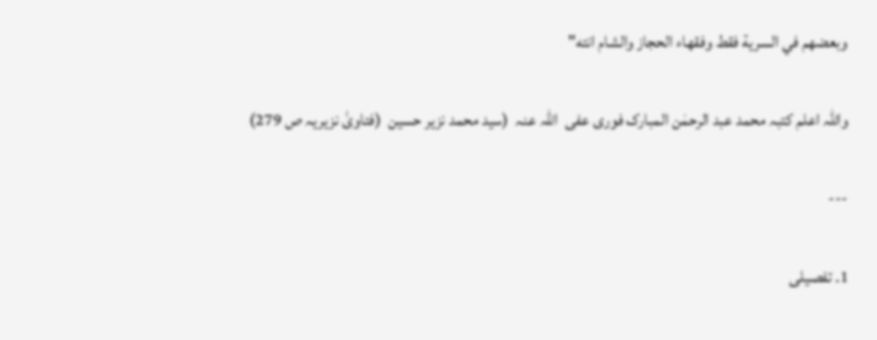وبعضهم في السرية فقط وفقهاء الحجاز والشام انته"

واللہ اعلم کتبہ محمد عبد الرحمٰن المبارک فوری عفی  اللہ عنہ  (سید محمد نزیر حسین  (فتاویٰ نزیریہ ص 279)

---

1۔ تفصیلی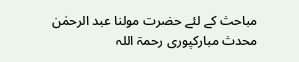مباحث کے لئے حضرت مولنا عبد الرحمٰن محدث مبارکپوری رحمۃ اللہ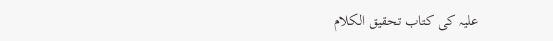علیہ کی کتاب تحقیق الکلام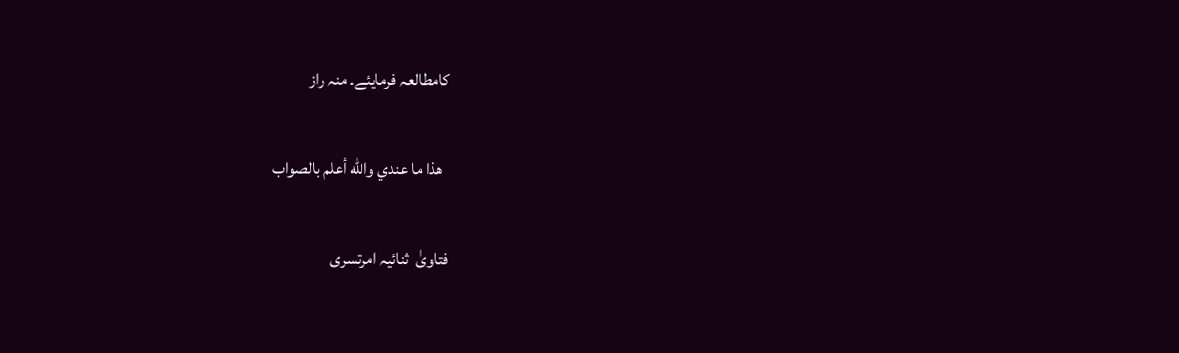کامطالعہ فرمایئے۔ منہ راز

  ھذا ما عندي والله أعلم بالصواب

فتاویٰ  ثنائیہ امرتسری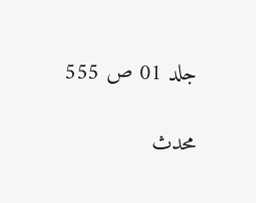جلد 01 ص 555

محدث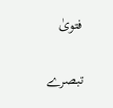فتویٰ

تبصرے